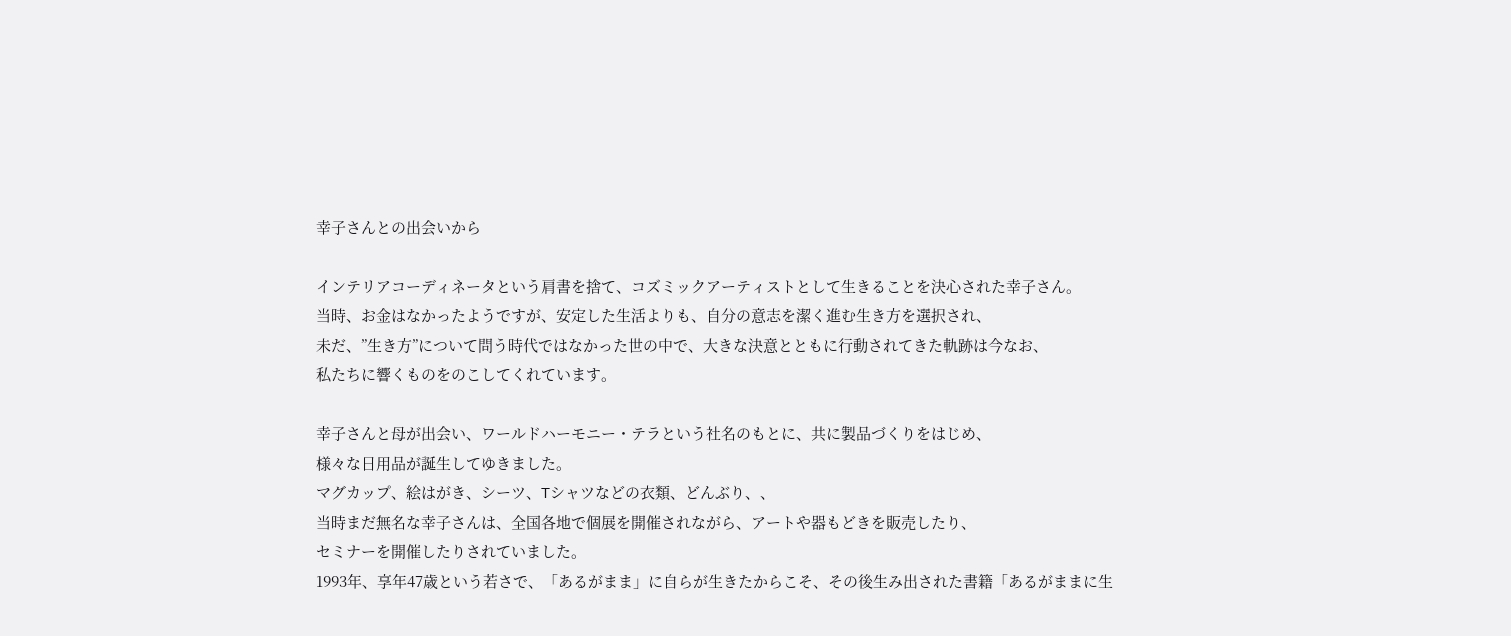幸子さんとの出会いから

インテリアコーディネータという肩書を捨て、コズミックアーティストとして生きることを決心された幸子さん。
当時、お金はなかったようですが、安定した生活よりも、自分の意志を潔く進む生き方を選択され、
未だ、”生き方”について問う時代ではなかった世の中で、大きな決意とともに行動されてきた軌跡は今なお、
私たちに響くものをのこしてくれています。

幸子さんと母が出会い、ワールドハーモニー・テラという社名のもとに、共に製品づくりをはじめ、
様々な日用品が誕生してゆきました。
マグカップ、絵はがき、シーツ、Tシャツなどの衣類、どんぶり、、
当時まだ無名な幸子さんは、全国各地で個展を開催されながら、アートや器もどきを販売したり、
セミナーを開催したりされていました。
1993年、享年47歳という若さで、「あるがまま」に自らが生きたからこそ、その後生み出された書籍「あるがままに生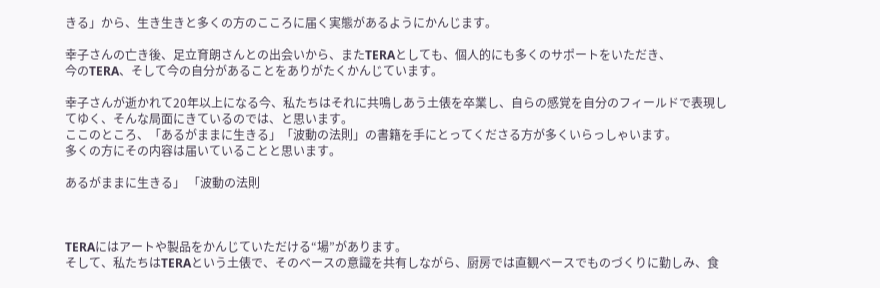きる」から、生き生きと多くの方のこころに届く実態があるようにかんじます。

幸子さんの亡き後、足立育朗さんとの出会いから、またTERAとしても、個人的にも多くのサポートをいただき、
今のTERA、そして今の自分があることをありがたくかんじています。

幸子さんが逝かれて20年以上になる今、私たちはそれに共鳴しあう土俵を卒業し、自らの感覚を自分のフィールドで表現してゆく、そんな局面にきているのでは、と思います。
ここのところ、「あるがままに生きる」「波動の法則」の書籍を手にとってくださる方が多くいらっしゃいます。
多くの方にその内容は届いていることと思います。

あるがままに生きる」 「波動の法則



TERAにはアートや製品をかんじていただける“場”があります。
そして、私たちはTERAという土俵で、そのベースの意識を共有しながら、厨房では直観ベースでものづくりに勤しみ、食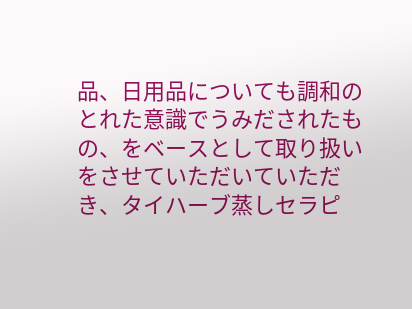品、日用品についても調和のとれた意識でうみだされたもの、をベースとして取り扱いをさせていただいていただき、タイハーブ蒸しセラピ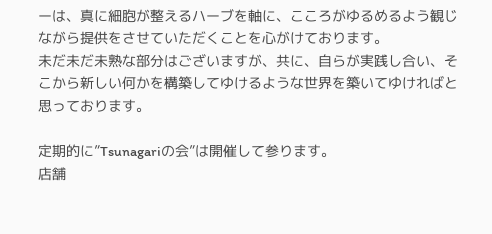ーは、真に細胞が整えるハーブを軸に、こころがゆるめるよう観じながら提供をさせていただくことを心がけております。
未だ未だ未熟な部分はございますが、共に、自らが実践し合い、そこから新しい何かを構築してゆけるような世界を築いてゆければと思っております。

定期的に”Tsunagariの会”は開催して参ります。
店舗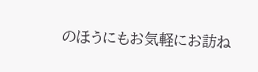のほうにもお気軽にお訪ね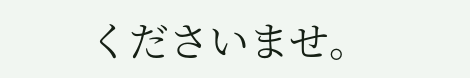くださいませ。